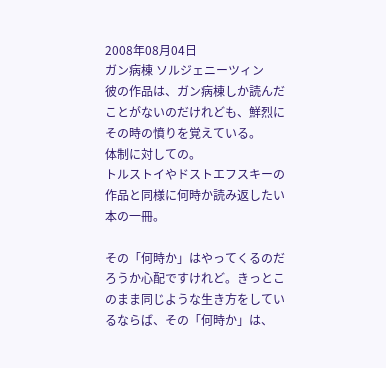2008年08月04日
ガン病棟 ソルジェニーツィン
彼の作品は、ガン病棟しか読んだことがないのだけれども、鮮烈にその時の憤りを覚えている。
体制に対しての。
トルストイやドストエフスキーの作品と同様に何時か読み返したい本の一冊。

その「何時か」はやってくるのだろうか心配ですけれど。きっとこのまま同じような生き方をしているならば、その「何時か」は、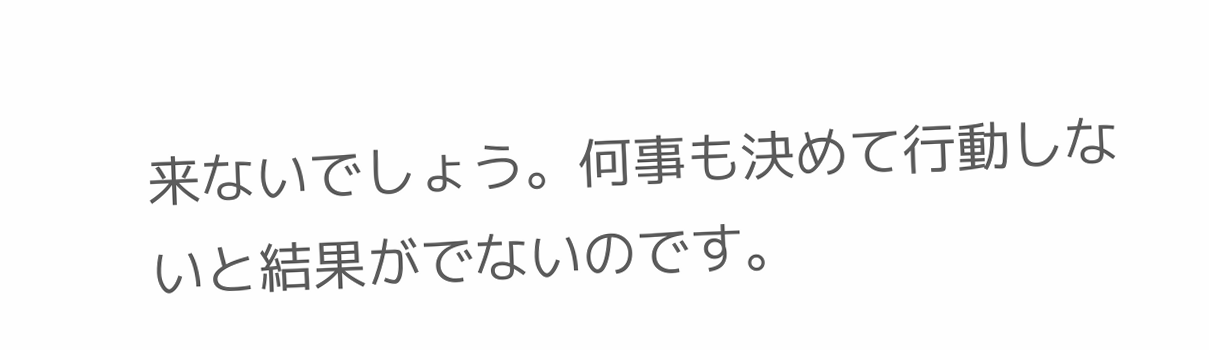来ないでしょう。何事も決めて行動しないと結果がでないのです。